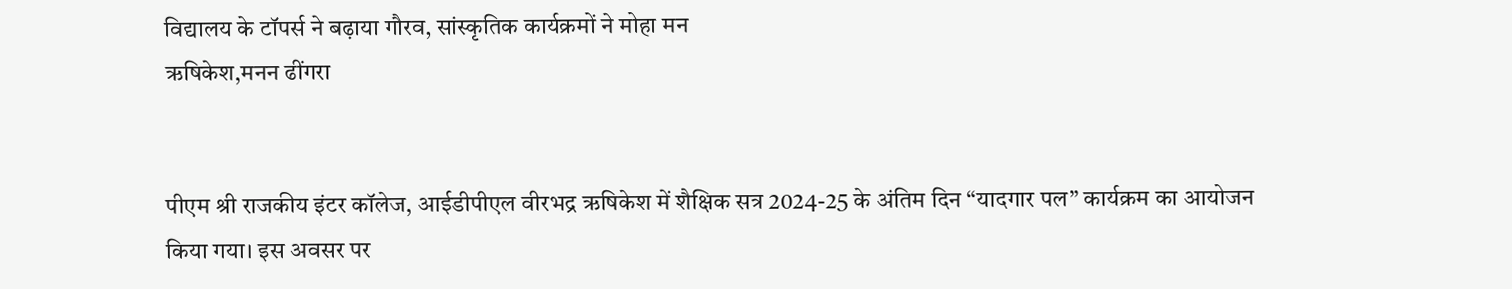विद्यालय के टॉपर्स ने बढ़ाया गौरव, सांस्कृतिक कार्यक्रमों ने मोहा मन
ऋषिकेश,मनन ढींगरा


पीएम श्री राजकीय इंटर कॉलेज, आईडीपीएल वीरभद्र ऋषिकेश में शैक्षिक सत्र 2024-25 के अंतिम दिन “यादगार पल” कार्यक्रम का आयोजन किया गया। इस अवसर पर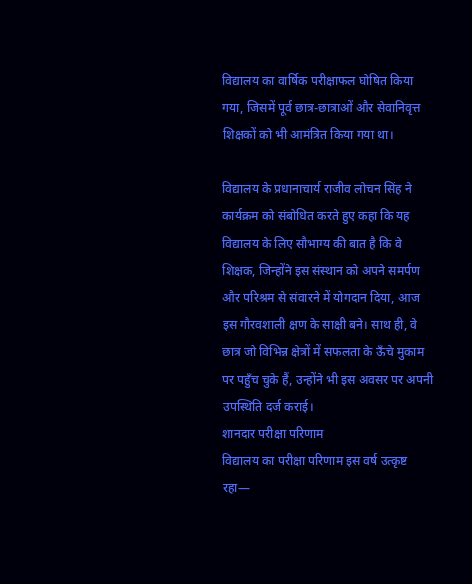विद्यालय का वार्षिक परीक्षाफल घोषित किया गया, जिसमें पूर्व छात्र-छात्राओं और सेवानिवृत्त शिक्षकों को भी आमंत्रित किया गया था।

विद्यालय के प्रधानाचार्य राजीव लोचन सिंह ने कार्यक्रम को संबोधित करते हुए कहा कि यह विद्यालय के लिए सौभाग्य की बात है कि वे शिक्षक, जिन्होंने इस संस्थान को अपने समर्पण और परिश्रम से संवारने में योगदान दिया, आज इस गौरवशाली क्षण के साक्षी बने। साथ ही, वे छात्र जो विभिन्न क्षेत्रों में सफलता के ऊँचे मुकाम पर पहुँच चुके हैं, उन्होंने भी इस अवसर पर अपनी उपस्थिति दर्ज कराई।
शानदार परीक्षा परिणाम
विद्यालय का परीक्षा परिणाम इस वर्ष उत्कृष्ट रहा—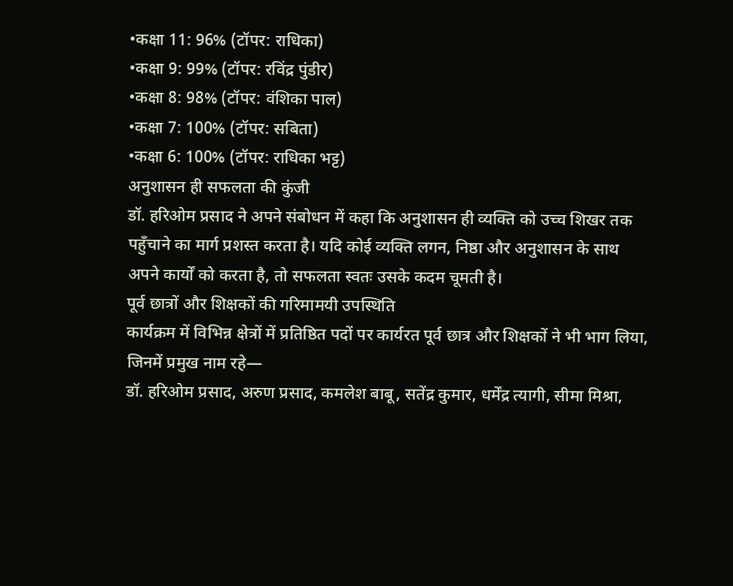•कक्षा 11: 96% (टॉपर: राधिका)
•कक्षा 9: 99% (टॉपर: रविंद्र पुंडीर)
•कक्षा 8: 98% (टॉपर: वंशिका पाल)
•कक्षा 7: 100% (टॉपर: सबिता)
•कक्षा 6: 100% (टॉपर: राधिका भट्ट)
अनुशासन ही सफलता की कुंजी
डॉ. हरिओम प्रसाद ने अपने संबोधन में कहा कि अनुशासन ही व्यक्ति को उच्च शिखर तक पहुँचाने का मार्ग प्रशस्त करता है। यदि कोई व्यक्ति लगन, निष्ठा और अनुशासन के साथ अपने कार्यों को करता है, तो सफलता स्वतः उसके कदम चूमती है।
पूर्व छात्रों और शिक्षकों की गरिमामयी उपस्थिति
कार्यक्रम में विभिन्न क्षेत्रों में प्रतिष्ठित पदों पर कार्यरत पूर्व छात्र और शिक्षकों ने भी भाग लिया, जिनमें प्रमुख नाम रहे—
डॉ. हरिओम प्रसाद, अरुण प्रसाद, कमलेश बाबू, सतेंद्र कुमार, धर्मेंद्र त्यागी, सीमा मिश्रा,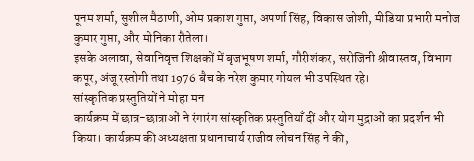पूनम शर्मा, सुशील मैठाणी, ओम प्रकाश गुप्ता, अपर्णा सिंह, विकास जोशी, मीडिया प्रभारी मनोज कुमार गुप्ता, और मोनिका रौतेला।
इसके अलावा, सेवानिवृत्त शिक्षकों में बृजभूषण शर्मा, गौरीशंकर, सरोजिनी श्रीवास्तव, विभाग कपूर, अंजू रस्तोगी तथा 1976 बैच के नरेश कुमार गोयल भी उपस्थित रहे।
सांस्कृतिक प्रस्तुतियों ने मोहा मन
कार्यक्रम में छात्र-छात्राओं ने रंगारंग सांस्कृतिक प्रस्तुतियाँ दीं और योग मुद्राओं का प्रदर्शन भी किया। कार्यक्रम की अध्यक्षता प्रधानाचार्य राजीव लोचन सिंह ने की,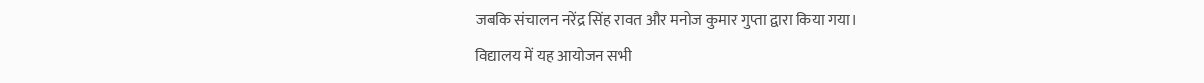जबकि संचालन नरेंद्र सिंह रावत और मनोज कुमार गुप्ता द्वारा किया गया।
विद्यालय में यह आयोजन सभी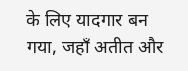के लिए यादगार बन गया, जहाँ अतीत और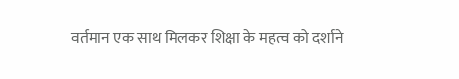वर्तमान एक साथ मिलकर शिक्षा के महत्व को दर्शाने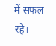में सफल रहे।